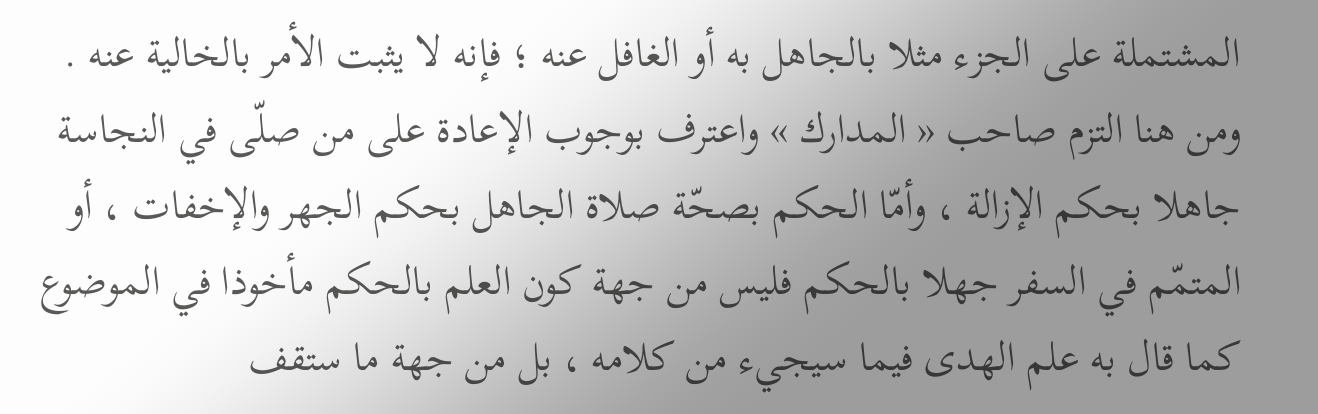المشتملة على الجزء مثلا بالجاهل به أو الغافل عنه ؛ فإنه لا يثبت الأمر بالخالية عنه .
ومن هنا التزم صاحب « المدارك » واعترف بوجوب الإعادة على من صلّى في النجاسة جاهلا بحكم الإزالة ، وأمّا الحكم بصحّة صلاة الجاهل بحكم الجهر والإخفات ، أو المتمّم في السفر جهلا بالحكم فليس من جهة كون العلم بالحكم مأخوذا في الموضوع كما قال به علم الهدى فيما سيجيء من كلامه ، بل من جهة ما ستقف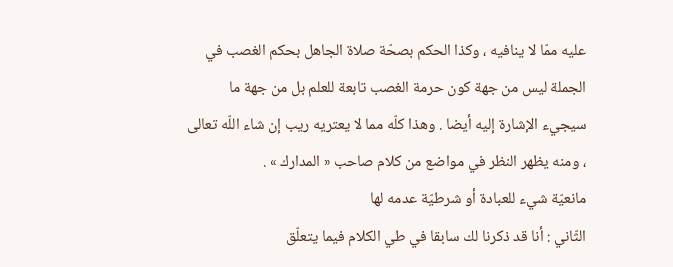عليه ممّا لا ينافيه ، وكذا الحكم بصحّة صلاة الجاهل بحكم الغصب في الجملة ليس من جهة كون حرمة الغصب تابعة للعلم بل من جهة ما سيجيء الإشارة إليه أيضا . وهذا كلّه مما لا يعتريه ريب إن شاء اللّه تعالى ، ومنه يظهر النظر في مواضع من كلام صاحب « المدارك » .
مانعيّة شيء للعبادة أو شرطيّة عدمه لها
الثّاني : أنا قد ذكرنا لك سابقا في طي الكلام فيما يتعلّق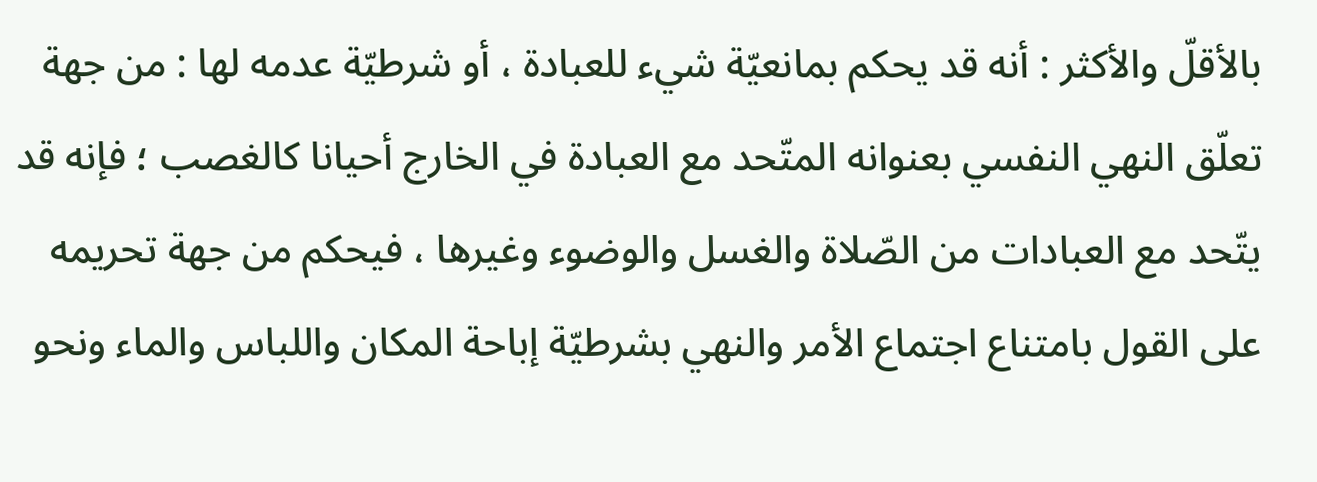بالأقلّ والأكثر : أنه قد يحكم بمانعيّة شيء للعبادة ، أو شرطيّة عدمه لها : من جهة تعلّق النهي النفسي بعنوانه المتّحد مع العبادة في الخارج أحيانا كالغصب ؛ فإنه قد يتّحد مع العبادات من الصّلاة والغسل والوضوء وغيرها ، فيحكم من جهة تحريمه على القول بامتناع اجتماع الأمر والنهي بشرطيّة إباحة المكان واللباس والماء ونحو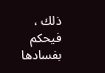ذلك ، فيحكم بفسادها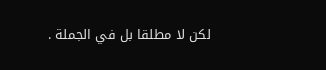لكن لا مطلقا بل في الجملة .